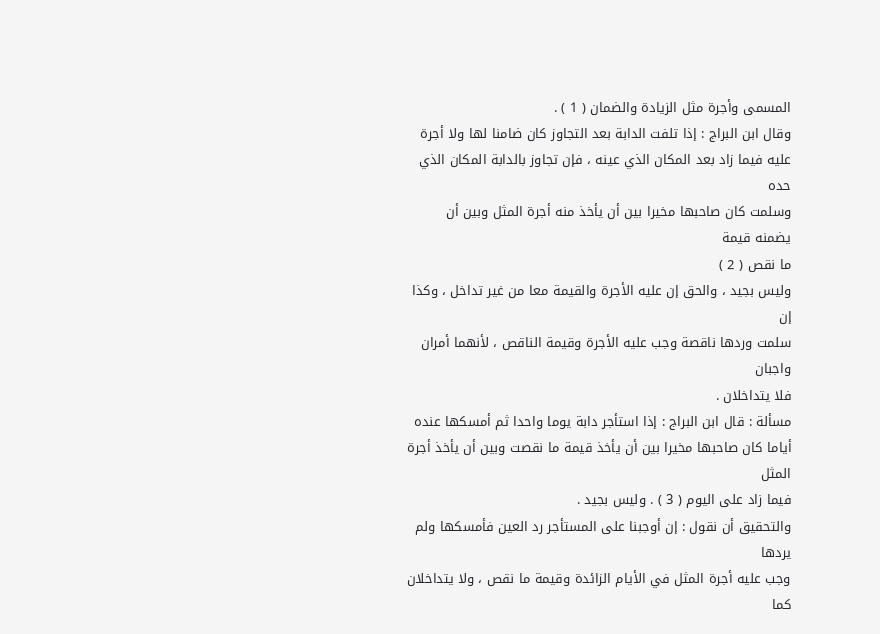المسمى وأجرة مثل الزيادة والضمان ( 1 ) .
وقال ابن البراج : إذا تلفت الدابة بعد التجاوز كان ضامنا لها ولا أجرة
عليه فيما زاد بعد المكان الذي عينه ، فإن تجاوز بالدابة المكان الذي حده
وسلمت كان صاحبها مخيرا بين أن يأخذ منه أجرة المثل وبين أن يضمنه قيمة
ما نقص ( 2 )
وليس بجيد ، والحق إن عليه الأجرة والقيمة معا من غير تداخل ، وكذا إن
سلمت وردها ناقصة وجب عليه الأجرة وقيمة الناقص ، لأنهما أمران واجبان
فلا يتداخلان .
مسألة : قال ابن البراج : إذا استأجر دابة يوما واحدا ثم أمسكها عنده
أياما كان صاحبها مخيرا بين أن يأخذ قيمة ما نقصت وبين أن يأخذ أجرة المثل
فيما زاد على اليوم ( 3 ) . وليس بجيد .
والتحقيق أن نقول : إن أوجبنا على المستأجر رد العين فأمسكها ولم يردها
وجب عليه أجرة المثل في الأيام الزائدة وقيمة ما نقص ، ولا يتداخلان كما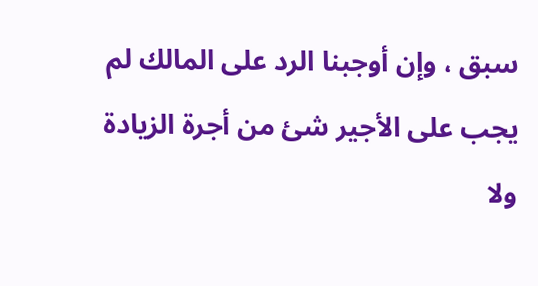سبق ، وإن أوجبنا الرد على المالك لم يجب على الأجير شئ من أجرة الزيادة
ولا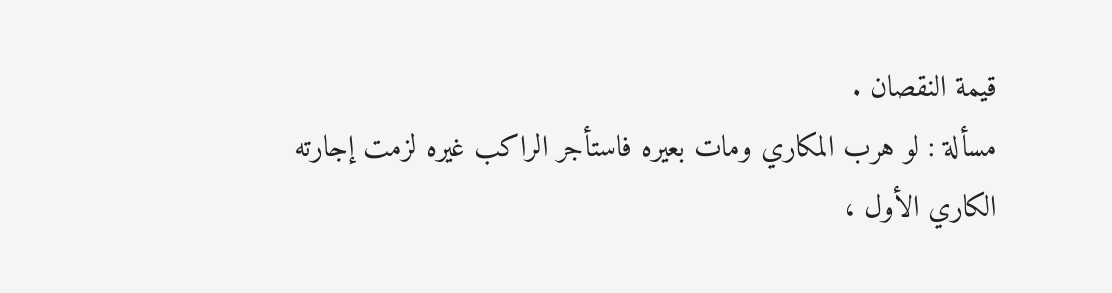قيمة النقصان .
مسألة : لو هرب المكاري ومات بعيره فاستأجر الراكب غيره لزمت إجارته
الكاري الأول ،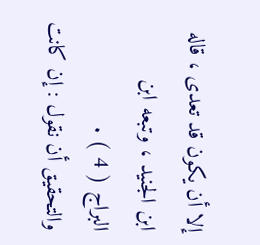إلا أن يكون قد تعدى ، قاله ابن الجنيد ، وتبعه ابن
البراج ( 4 ) .
والتحقيق أن نقول : إن كانت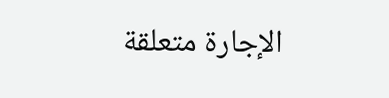الإجارة متعلقة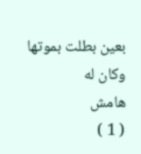بعين بطلت بموتها وكان له
هامش
( 1 )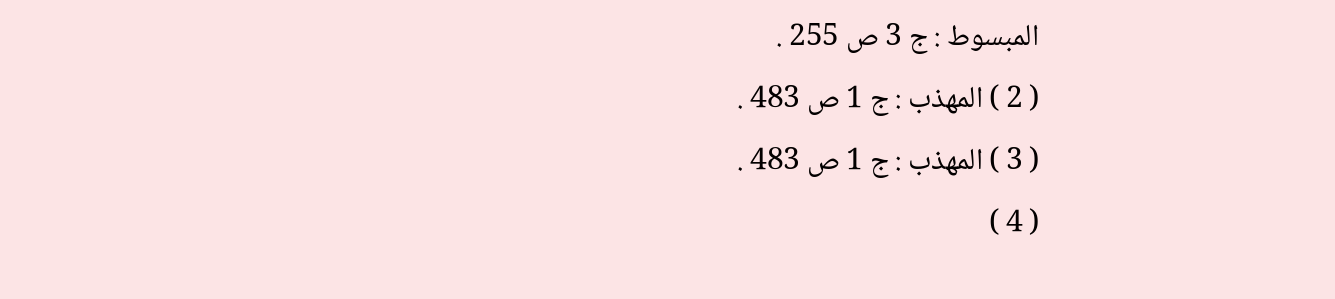المبسوط : ج 3 ص 255 .
( 2 ) المهذب : ج 1 ص 483 .
( 3 ) المهذب : ج 1 ص 483 .
( 4 )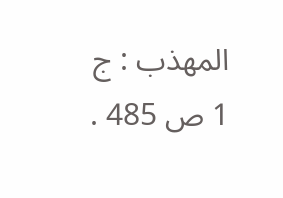المهذب : ج 1 ص 485 .